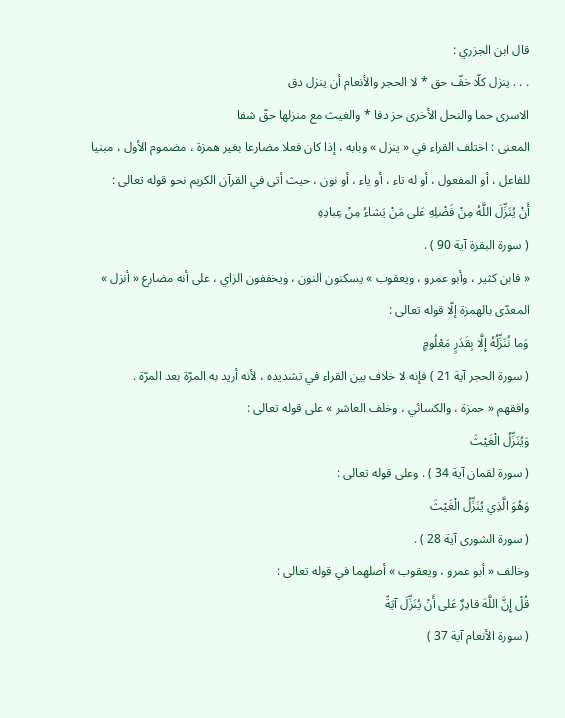قال ابن الجزري :
. . . ينزل كلّا خفّ حق * لا الحجر والأنعام أن ينزل دق
الاسرى حما والنحل الأخرى حز دفا * والغيث مع منزلها حقّ شفا
المعنى : اختلف القراء في « ينزل » وبابه ، إذا كان فعلا مضارعا بغير همزة ، مضموم الأول ، مبنيا للفاعل ، أو المفعول ، أو له تاء ، أو ياء ، أو نون ، حيث أتى في القرآن الكريم نحو قوله تعالى :
أَنْ يُنَزِّلَ اللَّهُ مِنْ فَضْلِهِ عَلى مَنْ يَشاءُ مِنْ عِبادِهِ
( سورة البقرة آية 90 ) .
« فابن كثير ، وأبو عمرو ، ويعقوب » يسكنون النون ، ويخففون الزاي ، على أنه مضارع « أنزل » المعدّى بالهمزة إلّا قوله تعالى :
وَما نُنَزِّلُهُ إِلَّا بِقَدَرٍ مَعْلُومٍ
( سورة الحجر آية 21 ) فإنه لا خلاف بين القراء في تشديده ، لأنه أريد به المرّة بعد المرّة .
وافقهم « حمزة ، والكسائي ، وخلف العاشر » على قوله تعالى :
وَيُنَزِّلُ الْغَيْثَ
( سورة لقمان آية 34 ) . وعلى قوله تعالى :
وَهُوَ الَّذِي يُنَزِّلُ الْغَيْثَ
( سورة الشورى آية 28 ) .
وخالف « أبو عمرو ، ويعقوب » أصلهما في قوله تعالى :
قُلْ إِنَّ اللَّهَ قادِرٌ عَلى أَنْ يُنَزِّلَ آيَةً
( سورة الأنعام آية 37 )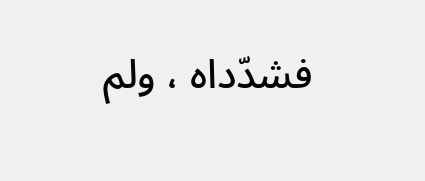فشدّداه ، ولم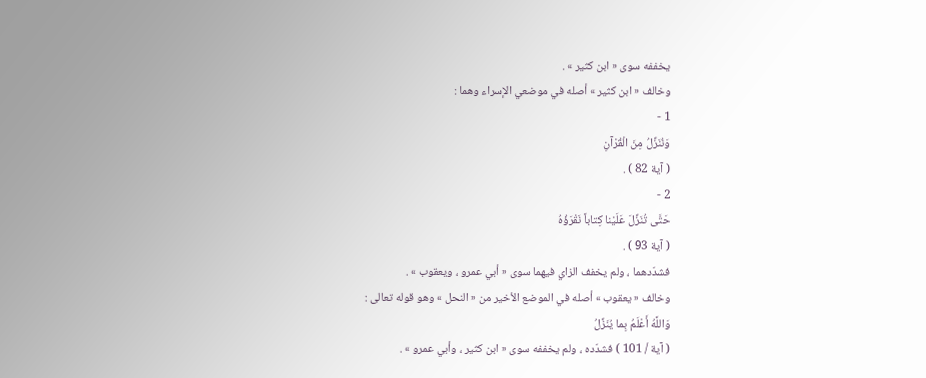يخففه سوى « ابن كثير » .
وخالف « ابن كثير » أصله في موضعي الإسراء وهما :
1 -
وَنُنَزِّلُ مِنَ الْقُرْآنِ
( آية 82 ) .
2 -
حَتَّى تُنَزِّلَ عَلَيْنا كِتاباً نَقْرَؤُهُ
( آية 93 ) .
فشدّدهما ، ولم يخفف الزاي فيهما سوى « أبي عمرو ، ويعقوب » .
وخالف « يعقوب » أصله في الموضع الأخير من « النحل » وهو قوله تعالى :
وَاللَّهُ أَعْلَمُ بِما يُنَزِّلُ
( آية / 101 ) فشدّده ، ولم يخففه سوى « ابن كثير ، وأبي عمرو » .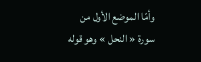وأمّا الموضع الأول من سورة « النحل » وهو قوله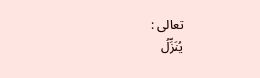تعالى :
يُنَزِّلُ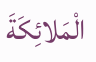الْمَلائِكَةَ